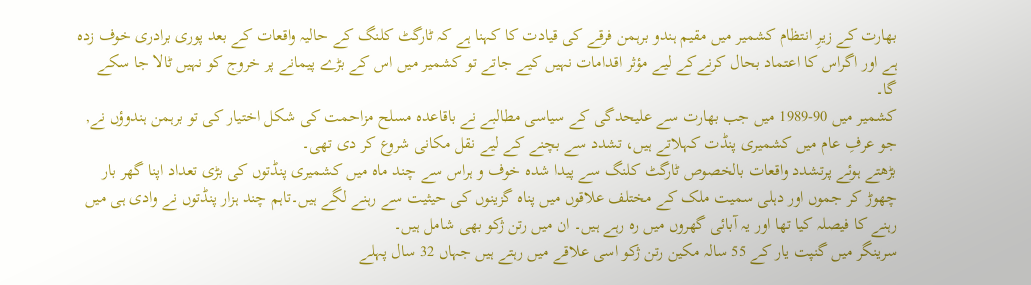بھارت کے زیرِ انتظام کشمیر میں مقیم ہندو برہمن فرقے کی قیادت کا کہنا ہے کہ ٹارگٹ کلنگ کے حالیہ واقعات کے بعد پوری برادری خوف زدہ ہے اور اگراس کا اعتماد بحال کرنےکے لیے مؤثر اقدامات نہیں کیے جاتے تو کشمیر میں اس کے بڑے پیمانے پر خروج کو نہیں ٹالا جا سکے گا۔
کشمیر میں 90-1989 میں جب بھارت سے علیحدگی کے سیاسی مطالبے نے باقاعدہ مسلح مزاحمت کی شکل اختیار کی تو برہمن ہندوؤں نے, جو عرفِ عام میں کشمیری پنڈت کہلاتے ہیں، تشدد سے بچنے کے لیے نقل مکانی شروع کر دی تھی۔
بڑھتے ہوئے پرتشدد واقعات بالخصوص ٹارگٹ کلنگ سے پیدا شدہ خوف و ہراس سے چند ماہ میں کشمیری پنڈتوں کی بڑی تعداد اپنا گھر بار چھوڑ کر جموں اور دہلی سمیت ملک کے مختلف علاقوں میں پناہ گزینوں کی حیثیت سے رہنے لگے ہیں۔تاہم چند ہزار پنڈتوں نے وادی ہی میں رہنے کا فیصلہ کیا تھا اور یہ آبائی گھروں میں رہ رہے ہیں۔ ان میں رتن ژکو بھی شامل ہیں۔
سرینگر میں گنپت یار کے 55 سالہ مکین رتن ژکو اسی علاقے میں رہتے ہیں جہاں 32 سال پہلے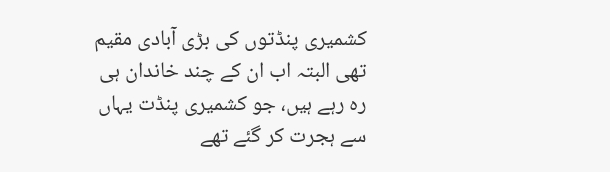کشمیری پنڈتوں کی بڑی آبادی مقیم تھی البتہ اب ان کے چند خاندان ہی رہ رہے ہیں، جو کشمیری پنڈت یہاں سے ہجرت کر گئے تھے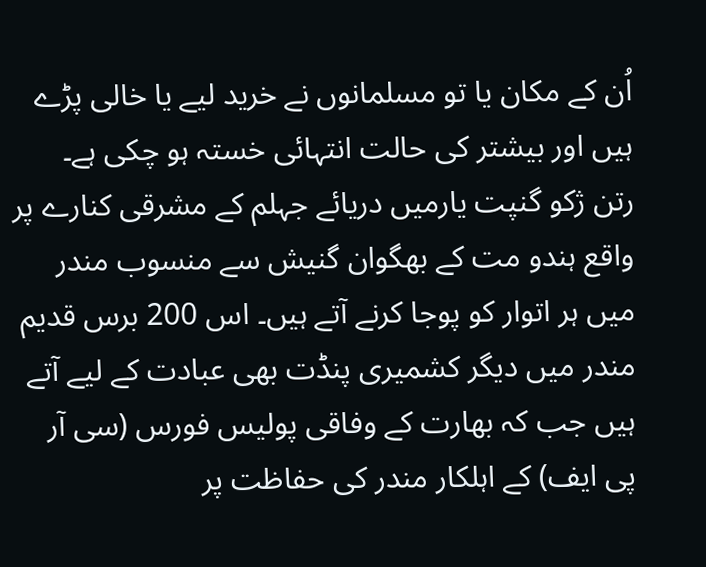اُن کے مکان یا تو مسلمانوں نے خرید لیے یا خالی پڑے ہیں اور بیشتر کی حالت انتہائی خستہ ہو چکی ہے۔
رتن ژکو گنپت یارمیں دریائے جہلم کے مشرقی کنارے پر واقع ہندو مت کے بھگوان گنیش سے منسوب مندر میں ہر اتوار کو پوجا کرنے آتے ہیں۔ اس 200 برس قدیم مندر میں دیگر کشمیری پنڈت بھی عبادت کے لیے آتے ہیں جب کہ بھارت کے وفاقی پولیس فورس (سی آر پی ایف) کے اہلکار مندر کی حفاظت پر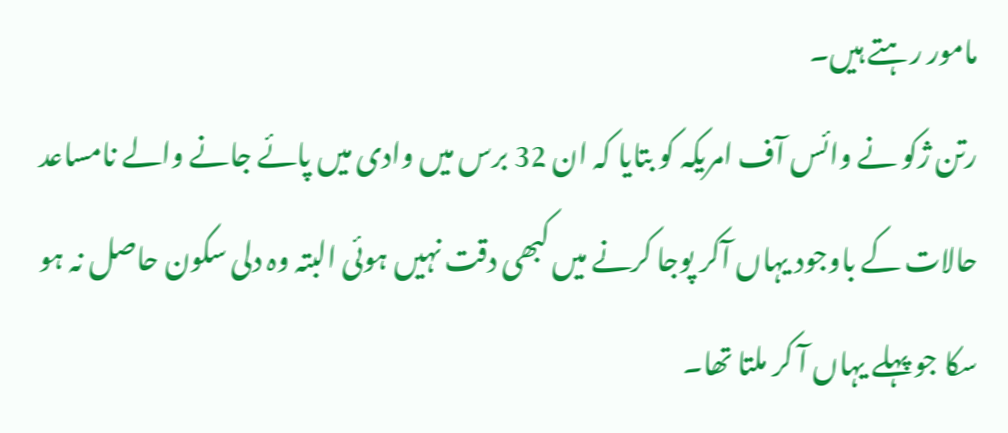مامور رہتے ہیں۔
رتن ژکو نے وائس آف امریکہ کو بتایا کہ ان 32 برس میں وادی میں پائے جانے والے نامساعد حالات کے باوجود یہاں آکر پوجا کرنے میں کبھی دقت نہیں ہوئی البتہ وہ دلی سکون حاصل نہ ہو سکا جو پہلے یہاں آ کر ملتا تھا۔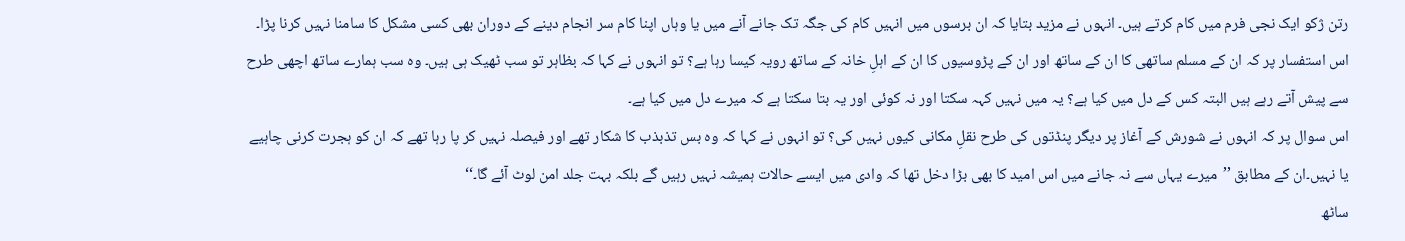رتن ژکو ایک نجی فرم میں کام کرتے ہیں۔ انہوں نے مزید بتایا کہ ان برسوں میں انہیں کام کی جگہ تک جانے آنے میں یا وہاں اپنا کام سر انجام دینے کے دوران بھی کسی مشکل کا سامنا نہیں کرنا پڑا۔
اس استفسار پر کہ ان کے مسلم ساتھی کا ان کے ساتھ اور ان کے پڑوسیوں کا ان کے اہلِ خانہ کے ساتھ رویہ کیسا رہا ہے؟ تو انہوں نے کہا کہ بظاہر تو سب ٹھیک ہی ہیں۔ وہ سب ہمارے ساتھ اچھی طرح سے پیش آتے رہے ہیں البتہ کس کے دل میں کیا ہے؟ یہ میں نہیں کہہ سکتا اور نہ کوئی اور یہ بتا سکتا ہے کہ میرے دل میں کیا ہے۔
اس سوال پر کہ انہوں نے شورش کے آغاز پر دیگر پنڈتوں کی طرح نقلِ مکانی کیوں نہیں کی؟ تو انہوں نے کہا کہ وہ بس تذبذب کا شکار تھے اور فیصلہ نہیں کر پا رہا تھے کہ ان کو ہجرت کرنی چاہیے یا نہیں۔ان کے مطابق ’’میرے یہاں سے نہ جانے میں اس امید کا بھی بڑا دخل تھا کہ وادی میں ایسے حالات ہمیشہ نہیں رہیں گے بلکہ بہت جلد امن لوٹ آئے گا۔‘‘
ساٹھ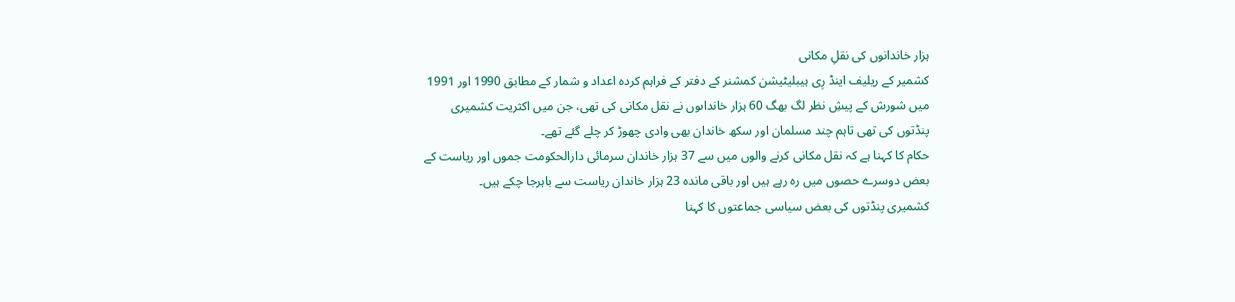ہزار خاندانوں کی نقلِ مکانی
کشمیر کے ریلیف اینڈ رِی ہیبلیٹیشن کمشنر کے دفتر کے فراہم کردہ اعداد و شمار کے مطابق 1990 اور 1991 میں شورش کے پیشِ نظر لگ بھگ 60 ہزار خانداںوں نے نقل مکانی کی تھی، جن میں اکثریت کشمیری پنڈتوں کی تھی تاہم چند مسلمان اور سکھ خاندان بھی وادی چھوڑ کر چلے گئے تھے۔
حکام کا کہنا ہے کہ نقل مکانی کرنے والوں میں سے 37 ہزار خاندان سرمائی دارالحکومت جموں اور ریاست کے بعض دوسرے حصوں میں رہ رہے ہیں اور باقی ماندہ 23 ہزار خاندان ریاست سے باہرجا چکے ہیں۔
کشمیری پنڈتوں کی بعض سیاسی جماعتوں کا کہنا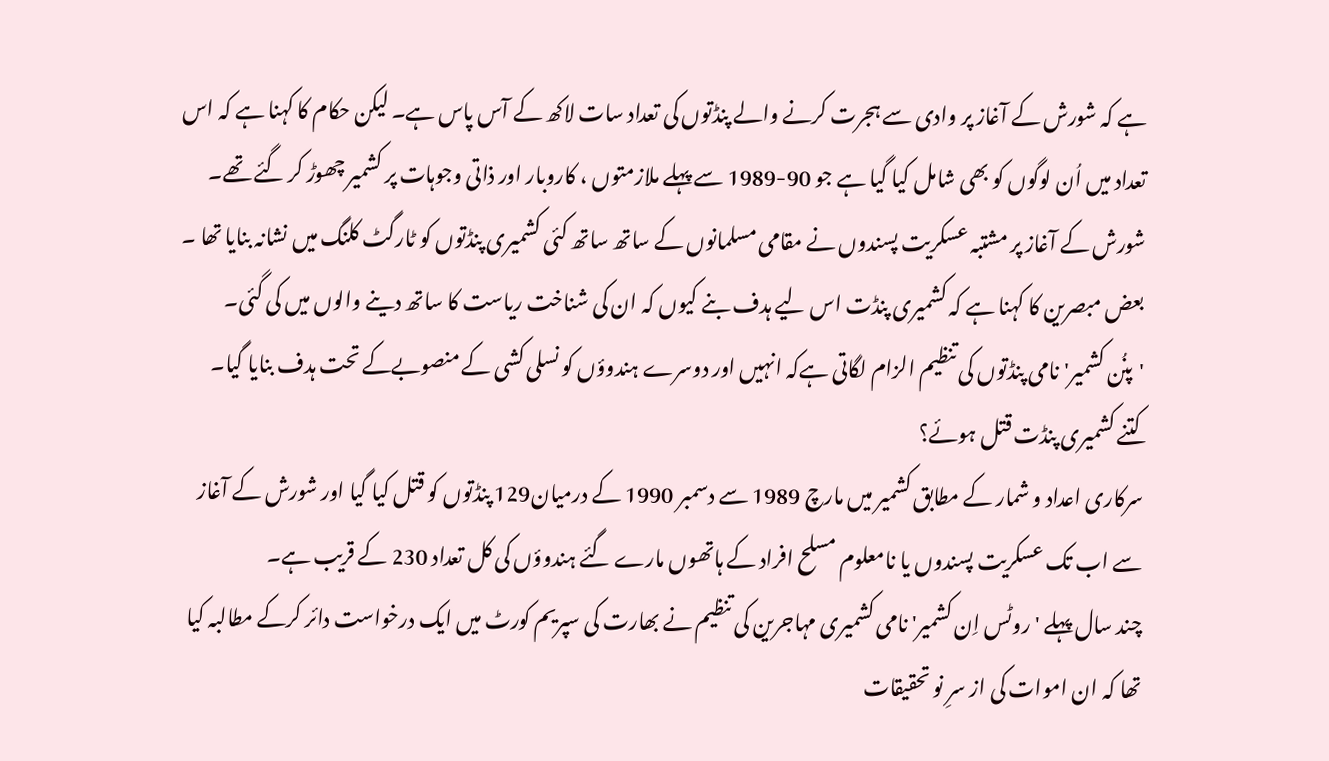ہے کہ شورش کے آغاز پر وادی سے ہجرت کرنے والے پنڈتوں کی تعداد سات لاکھ کے آس پاس ہے۔ لیکن حکام کا کہنا ہے کہ اس تعداد میں اُن لوگوں کو بھی شامل کیا گیا ہے جو 90-1989 سے پہلے ملازمتوں ، کاروبار اور ذاتی وجوہات پر کشمیر چھوڑ کر گئے تھے۔
شورش کے آغاز پر مشتبہ عسکریت پسندوں نے مقامی مسلمانوں کے ساتھ ساتھ کئی کشمیری پنڈتوں کو ٹارگٹ کلنگ میں نشانہ بنایا تھا ۔
بعض مبصرین کا کہنا ہے کہ کشمیری پنڈت اس لیے ہدف بنے کیوں کہ ان کی شناخت ریاست کا ساتھ دینے والوں میں کی گئی۔
'پنُن کشمیر'نامی پنڈتوں کی تنظیم الزام لگاتی ہےکہ انہیں اور دوسرے ہندوؤں کو نسلی کشی کے منصوبےکے تحت ہدف بنایا گیا۔
کتنے کشمیری پنڈت قتل ہوئے؟
سرکاری اعداد و شمار کے مطابق کشمیر میں مارچ 1989 سے دسمبر 1990 کے درمیان129 پنڈتوں کو قتل کیا گیا اور شورش کے آغاز سے اب تک عسکریت پسندوں یا نامعلوم مسلح افراد کے ہاتھوں مارے گئے ہندوؤں کی کل تعداد 230 کے قریب ہے۔
چند سال پہلے 'روٹس اِن کشمیر' نامی کشمیری مہاجرین کی تنظیم نے بھارت کی سپریم کورٹ میں ایک درخواست دائر کرکے مطالبہ کیا تھا کہ ان اموات کی از سرِ نو تحقیقات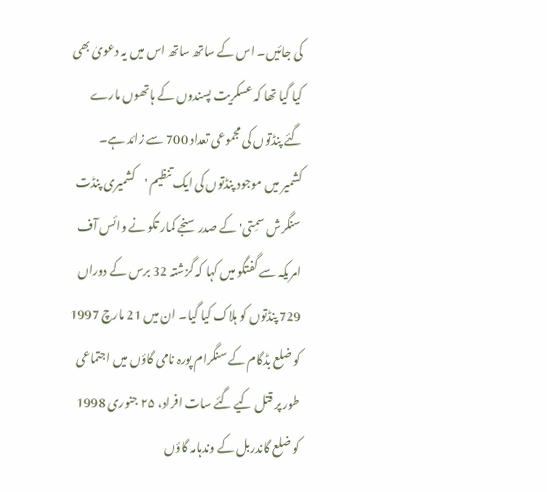کی جائیں۔ اس کے ساتھ ساتھ اس میں یہ دعویٰ بھی کیا گیا تھا کہ عسکریت پسندوں کے ہاتھوں مارے گئے پنڈتوں کی مجموعی تعداد 700 سے زائد ہے۔
کشمیر میں موجود پنڈتوں کی ایک تنظیم 'کشمیری پنڈت سنگرش سمِتی' کے صدر سنجے کمار تکو نے وائس آف امریکہ سے گفتگو میں کہا کہ گزشتہ 32 برس کے دوراں 729 پنڈتوں کو ہلاک کیا گیا۔ ان میں 21 مارچ 1997 کو ضلع بڈگام کے سنگرام پورہ نامی گاؤں میں اجتماعی طور پر قتل کیے گئے سات افراد، ۲۵ جنوری 1998 کو ضلع گاندربل کے وندہامہ گاؤں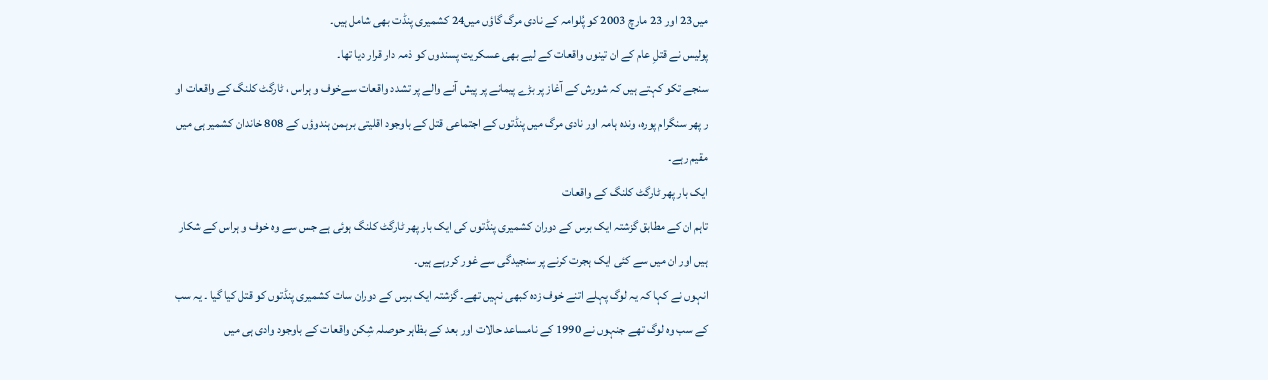میں23 اور 23 مارچ 2003 کو پُلوامہ کے نادی مرگ گاؤں میں24 کشمیری پنڈت بھی شامل ہیں۔
پولیس نے قتلِ عام کے ان تینوں واقعات کے لیے بھی عسکریت پسندوں کو ذمہ دار قرار دیا تھا۔
سنجے تکو کہتے ہیں کہ شورش کے آغاز پر بڑے پیمانے پر پیش آنے والے پر تشدد واقعات سےخوف و ہراس ، ٹارگٹ کلنگ کے واقعات او ر پھر سنگرام پورہ، وندہ ہامہ اور نادی مرگ میں پنڈتوں کے اجتماعی قتل کے باوجود اقلیتی برہمن ہندوؤں کے 808 خاندان کشمیر ہی میں مقیم رہے۔
ایک بار پھر ٹارگٹ کلنگ کے واقعات
تاہم ان کے مطابق گزشتہ ایک برس کے دوران کشمیری پنڈتوں کی ایک بار پھر ٹارگٹ کلنگ ہوئی ہے جس سے وہ خوف و ہراس کے شکار ہیں اور ان میں سے کئی ایک ہجرت کرنے پر سنجیدگی سے غور کررہے ہیں۔
انہوں نے کہا کہ یہ لوگ پہلے اتنے خوف زدہ کبھی نہیں تھے۔ گزشتہ ایک برس کے دوران سات کشمیری پنڈتوں کو قتل کیا گیا ۔ یہ سب کے سب وہ لوگ تھے جنہوں نے 1990 کے نامساعد حالات اور بعد کے بظاہر حوصلہ شِکن واقعات کے باوجود وادی ہی میں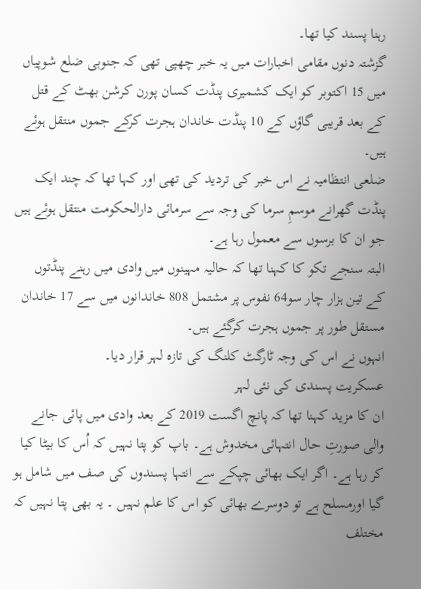رہنا پسند کیا تھا۔
گزشتہ دنوں مقامی اخبارات میں یہ خبر چھپی تھی کہ جنوبی ضلع شوپیاں میں 15 اکتوبر کو ایک کشمیری پنڈت کسان پورن کرشن بھٹ کے قتل کے بعد قریبی گاؤں کے 10 پنڈت خاندان ہجرت کرکے جموں منتقل ہوئے ہیں۔
ضلعی انتظامیہ نے اس خبر کی تردید کی تھی اور کہا تھا کہ چند ایک پنڈت گھرانے موسمِ سرما کی وجہ سے سرمائی دارالحکومت منتقل ہوئے ہیں جو ان کا برسوں سے معمول رہا ہے۔
البتہ سنجے تکو کا کہنا تھا کہ حالیہ مہینوں میں وادی میں رہنے پنڈتوں کے تین ہزار چار سو64 نفوس پر مشتمل 808 خاندانوں میں سے 17 خاندان مستقل طور پر جموں ہجرت کرگئے ہیں۔
انہوں نے اس کی وجہ ٹارگٹ کلنگ کی تازہ لہر قرار دیا۔
عسکریت پسندی کی نئی لہر
ان کا مزید کہنا تھا کہ پانچ اگست 2019 کے بعد وادی میں پائی جانے والی صورتِ حال انتہائی مخدوش ہے۔ باپ کو پتا نہیں کہ اُس کا بیٹا کیا کر رہا ہے۔ اگر ایک بھائی چپکے سے انتہا پسندوں کی صف میں شامل ہو گیا اورمسلح ہے تو دوسرے بھائی کو اس کا علم نہیں ۔ یہ بھی پتا نہیں کہ مختلف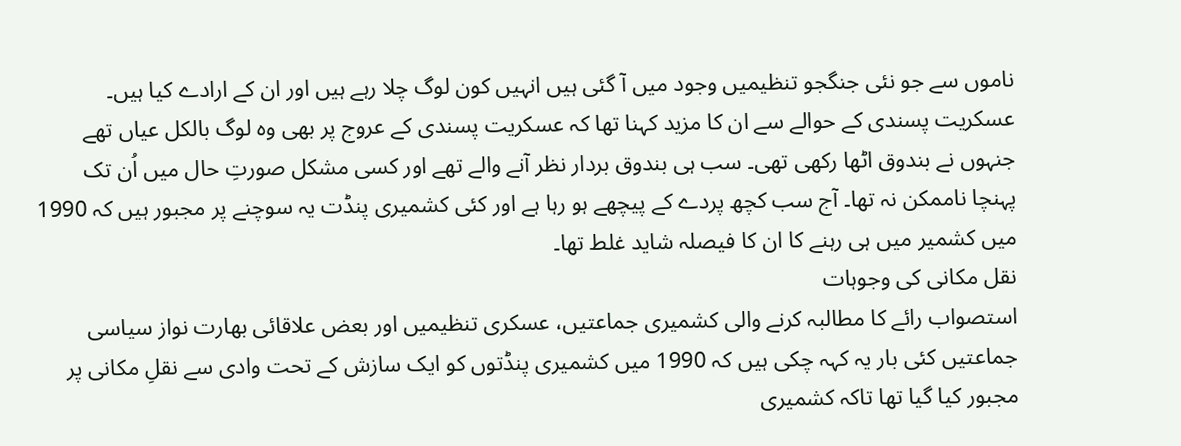ناموں سے جو نئی جنگجو تنظیمیں وجود میں آ گئی ہیں انہیں کون لوگ چلا رہے ہیں اور ان کے ارادے کیا ہیں۔
عسکریت پسندی کے حوالے سے ان کا مزید کہنا تھا کہ عسکریت پسندی کے عروج پر بھی وہ لوگ بالکل عیاں تھے جنہوں نے بندوق اٹھا رکھی تھی۔ سب ہی بندوق بردار نظر آنے والے تھے اور کسی مشکل صورتِ حال میں اُن تک پہنچا ناممکن نہ تھا۔ آج سب کچھ پردے کے پیچھے ہو رہا ہے اور کئی کشمیری پنڈت یہ سوچنے پر مجبور ہیں کہ 1990 میں کشمیر میں ہی رہنے کا ان کا فیصلہ شاید غلط تھا۔
نقل مکانی کی وجوہات
استصواب رائے کا مطالبہ کرنے والی کشمیری جماعتیں، عسکری تنظیمیں اور بعض علاقائی بھارت نواز سیاسی جماعتیں کئی بار یہ کہہ چکی ہیں کہ 1990 میں کشمیری پنڈتوں کو ایک سازش کے تحت وادی سے نقلِ مکانی پر مجبور کیا گیا تھا تاکہ کشمیری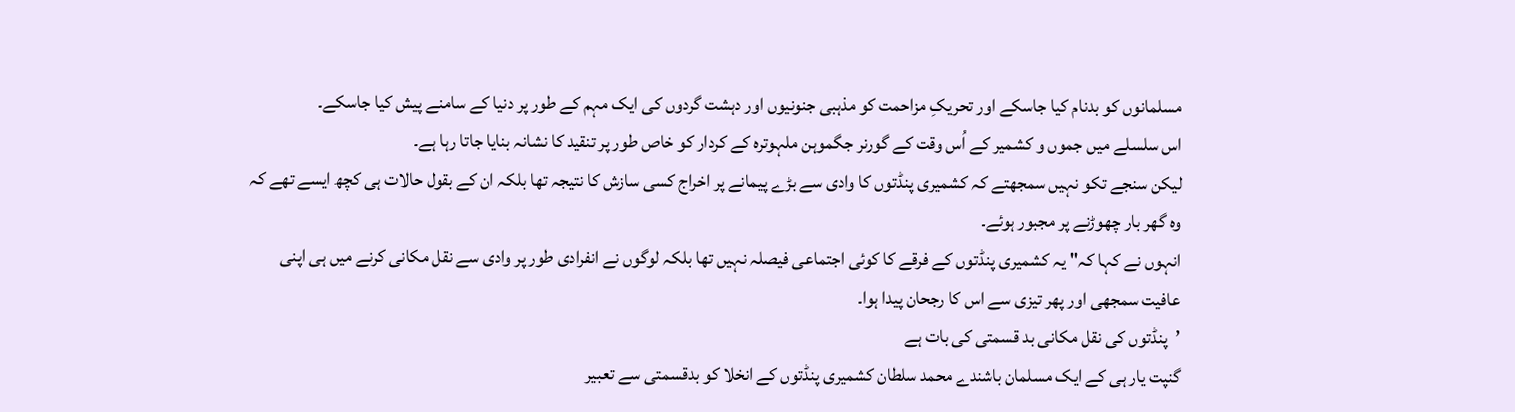مسلمانوں کو بدنام کیا جاسکے اور تحریکِ مزاحمت کو مذہبی جنونیوں اور دہشت گردوں کی ایک مہم کے طور پر دنیا کے سامنے پیش کیا جاسکے۔
اس سلسلے میں جموں و کشمیر کے اُس وقت کے گورنر جگموہن ملہوترہ کے کردار کو خاص طور پر تنقید کا نشانہ بنایا جاتا رہا ہے۔
لیکن سنجے تکو نہیں سمجھتے کہ کشمیری پنڈتوں کا وادی سے بڑے پیمانے پر اخراج کسی سازش کا نتیجہ تھا بلکہ ان کے بقول حالات ہی کچھ ایسے تھے کہ وہ گھر بار چھوڑنے پر مجبور ہوئے۔
انہوں نے کہا کہ" یہ کشمیری پنڈتوں کے فرقے کا کوئی اجتماعی فیصلہ نہیں تھا بلکہ لوگوں نے انفرادی طور پر وادی سے نقل مکانی کرنے میں ہی اپنی عافیت سمجھی اور پھر تیزی سے اس کا رجحان پیدا ہوا۔
’پنڈتوں کی نقل مکانی بد قسمتی کی بات ہے
گنپت یار ہی کے ایک مسلمان باشندے محمد سلطان کشمیری پنڈتوں کے انخلا کو بدقسمتی سے تعبیر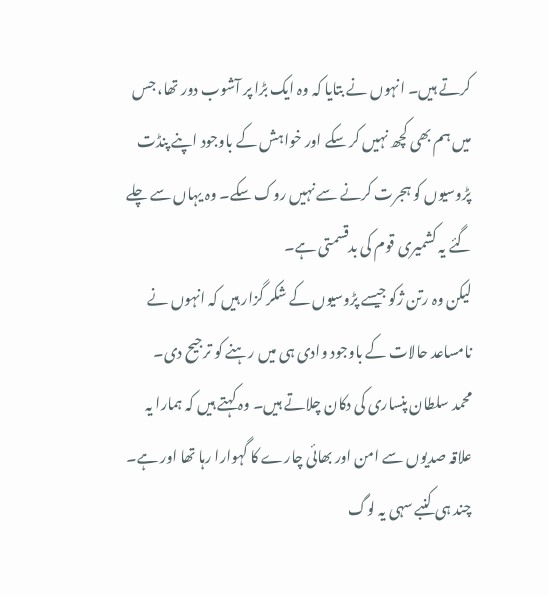کرتے ہیں۔ انہوں نے بتایا کہ وہ ایک بڑا پر آشوب دور تھا، جس میں ہم بھی کچھ نہیں کر سکے اور خواہش کے باوجود اپنے پنڈت پڑوسیوں کو ہجرت کرنے سے نہیں روک سکے۔ وہ یہاں سے چلے گئے یہ کشمیری قوم کی بدقسمتی ہے۔
لیکن وہ رتن ژکو جیسے پڑوسیوں کے شکر گزار ہیں کہ انہوں نے نامساعد حالات کے باوجود وادی ہی میں رہنے کو ترجیح دی۔
محمد سلطان پنساری کی دکان چلاتے ہیں۔ وہ کہتے ہیں کہ ہمارا یہ علاقہ صدیوں سے امن اور بھائی چارے کا گہوارا رہا تھا اور ہے۔ چند ہی کنبے سہی یہ لوگ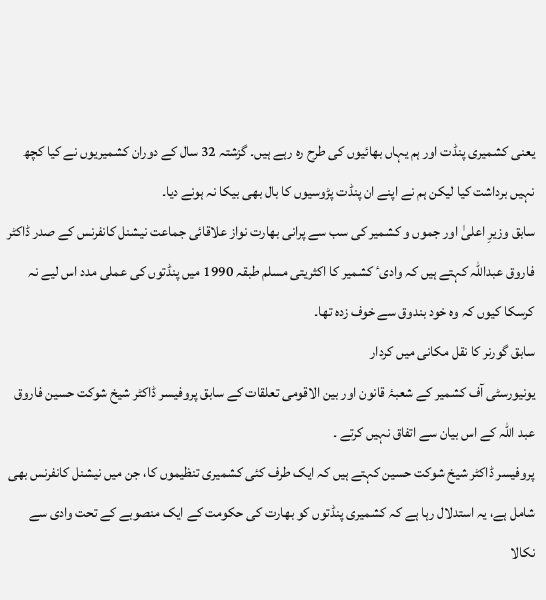یعنی کشمیری پنڈت اور ہم یہاں بھائیوں کی طرح رہ رہے ہیں۔ گزشتہ 32 سال کے دوران کشمیریوں نے کیا کچھ نہیں برداشت کیا لیکن ہم نے اپنے ان پنڈت پڑوسیوں کا بال بھی بیکا نہ ہونے دیا۔
سابق وزیرِ اعلیٰ اور جموں و کشمیر کی سب سے پرانی بھارت نواز علاقائی جماعت نیشنل کانفرنس کے صدر ڈاکٹر فاروق عبداللہ کہتے ہیں کہ وادیٴ کشمیر کا اکثریتی مسلم طبقہ 1990 میں پنڈتوں کی عملی مدد اس لیے نہ کرسکا کیوں کہ وہ خود بندوق سے خوف زدہ تھا۔
سابق گورنر کا نقل مکانی میں کردار
یونیورسٹی آف کشمیر کے شعبۂ قانون اور بین الاقومی تعلقات کے سابق پروفیسر ڈاکٹر شیخ شوکت حسین فاروق عبد اللہ کے اس بیان سے اتفاق نہیں کرتے ۔
پروفیسر ڈاکٹر شیخ شوکت حسین کہتے ہیں کہ ایک طرف کئی کشمیری تنظیموں کا، جن میں نیشنل کانفرنس بھی شامل ہے، یہ استدلال رہا ہے کہ کشمیری پنڈتوں کو بھارت کی حکومت کے ایک منصوبے کے تحت وادی سے نکالا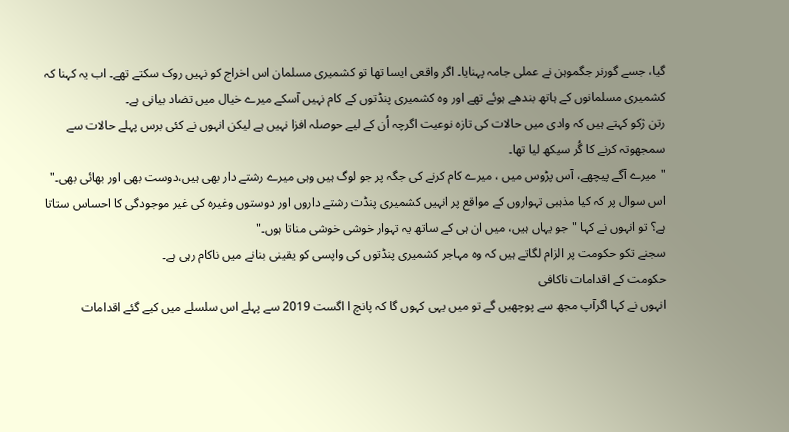گیا، جسے گورنر جگموہن نے عملی جامہ پہنایا۔ اگر واقعی ایسا تھا تو کشمیری مسلمان اس اخراج کو نہیں روک سکتے تھے۔ اب یہ کہنا کہ کشمیری مسلمانوں کے ہاتھ بندھے ہوئے تھے اور وہ کشمیری پنڈتوں کے کام نہیں آسکے میرے خیال میں تضاد بیانی ہے۔
رتن ژکو کہتے ہیں کہ وادی میں حالات کی تازہ نوعیت اگرچہ اُن کے لیے حوصلہ افزا نہیں ہے لیکن انہوں نے کئی برس پہلے حالات سے سمجھوتہ کرنے کا گُر سیکھ لیا تھا۔
"میرے آگے پیچھے، آس پڑوس میں ، میرے کام کرنے کی جگہ پر جو لوگ ہیں وہی میرے رشتے دار بھی ہیں،دوست بھی اور بھائی بھی۔"
اس سوال پر کہ کیا مذہبی تہواروں کے مواقع پر انہیں کشمیری پنڈت رشتے داروں اور دوستوں وغیرہ کی غیر موجودگی کا احساس ستاتا ہے؟ تو انہوں نے کہا "جو یہاں ہیں، میں ان ہی کے ساتھ یہ تہوار خوشی خوشی مناتا ہوں۔"
سجنے تکو حکومت پر الزام لگاتے ہیں کہ وہ مہاجر کشمیری پنڈتوں کی واپسی کو یقینی بنانے میں ناکام رہی ہے۔
حکومت کے اقدامات ناکافی
انہوں نے کہا اگرآپ مجھ سے پوچھیں گے تو میں یہی کہوں گا کہ پانچ ا اگست 2019 سے پہلے اس سلسلے میں کیے گئے اقدامات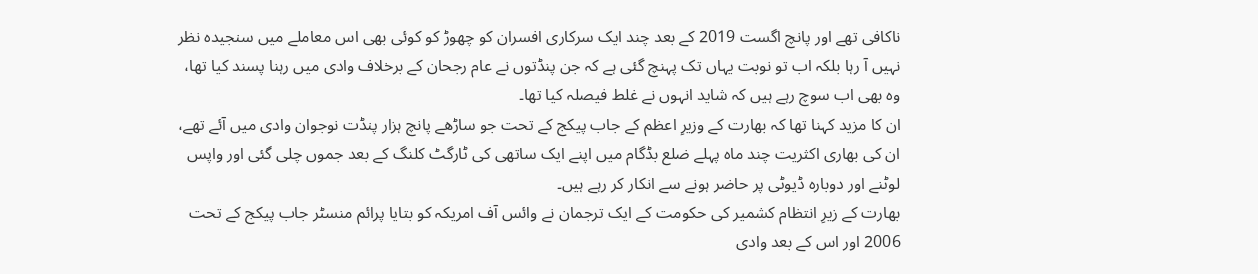ناکافی تھے اور پانچ اگست 2019 کے بعد چند ایک سرکاری افسران کو چھوڑ کو کوئی بھی اس معاملے میں سنجیدہ نظر نہیں آ رہا بلکہ اب تو نوبت یہاں تک پہنچ گئی ہے کہ جن پنڈتوں نے عام رجحان کے برخلاف وادی میں رہنا پسند کیا تھا، وہ بھی اب سوچ رہے ہیں کہ شاید انہوں نے غلط فیصلہ کیا تھا۔
ان کا مزید کہنا تھا کہ بھارت کے وزیرِ اعظم کے جاب پیکج کے تحت جو ساڑھے پانچ ہزار پنڈت نوجوان وادی میں آئے تھے، ان کی بھاری اکثریت چند ماہ پہلے ضلع بڈگام میں اپنے ایک ساتھی کی ٹارگٹ کلنگ کے بعد جموں چلی گئی اور واپس لوٹنے اور دوبارہ ڈیوٹی پر حاضر ہونے سے انکار کر رہے ہیں۔
بھارت کے زیرِ انتظام کشمیر کی حکومت کے ایک ترجمان نے وائس آف امریکہ کو بتایا پرائم منسٹر جاب پیکج کے تحت 2006 اور اس کے بعد وادی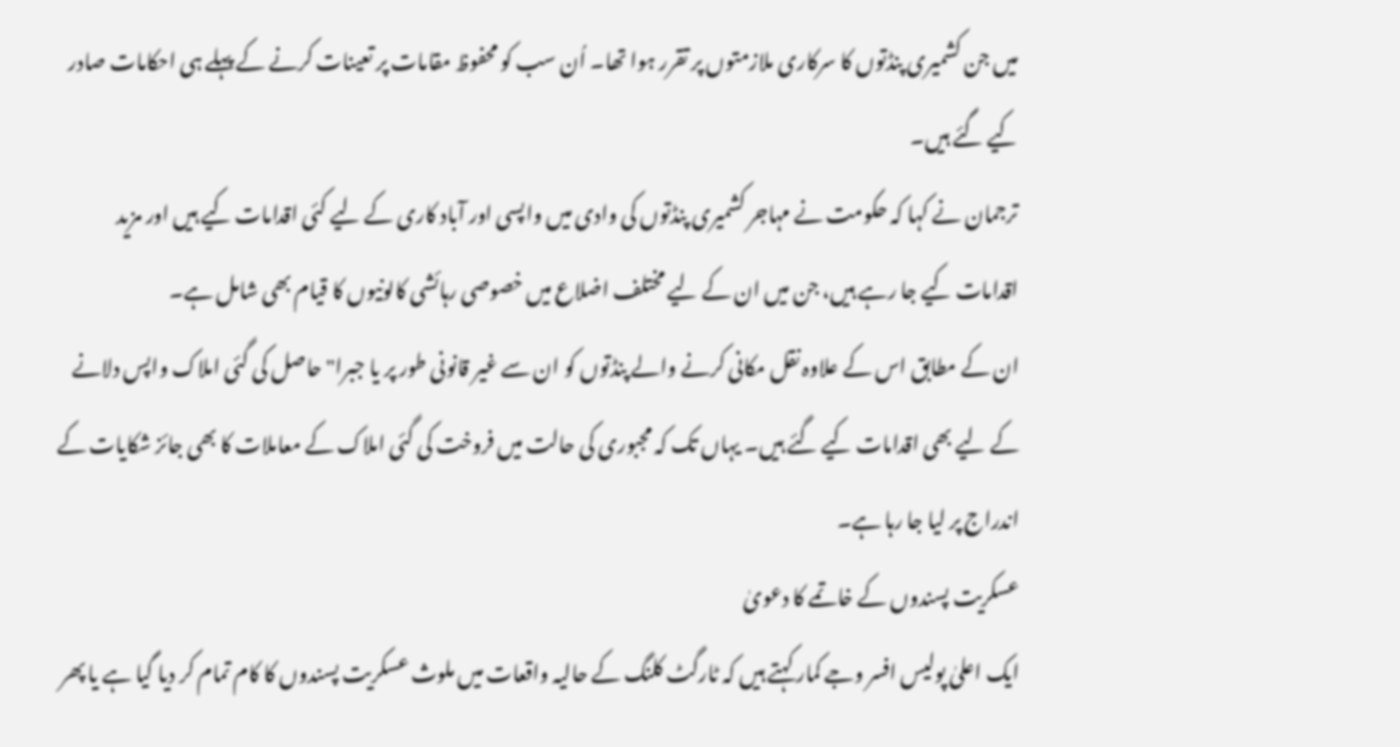میں جن کشمیری پنڈتوں کا سرکاری ملازمتوں پر تقرر ہوا تھا۔ اُن سب کو محفوظ مقامات پر تعینات کرنے کے پہلے ہی احکامات صادر کیے گئے ہیں۔
ترجمان نے کہا کہ حکومت نے مہاجر کشمیری پنڈتوں کی وادی میں واپسی اور آباد کاری کے لیے کئی اقدامات کیے ہیں اور مزید اقدامات کیے جا رہے ہیں، جن میں ان کے لیے مختلف اضلاع میں خصوصی رہائشی کالونیوں کا قیام بھی شامل ہے۔
ان کے مطابق اس کے علاوہ نقل مکانی کرنے والے پنڈتوں کو ان سے غیر قانونی طور پر یا جبرا" حاصل کی گئی املاک واپس دلانے کے لیے بھی اقدامات کیے گئے ہیں۔ یہاں تک کہ مجبوری کی حالت میں فروخت کی گئی املاک کے معاملات کا بھی جائز شکایات کے اندراج پر لیا جا رہا ہے۔
عسکریت پسندوں کے خاتمے کا دعویٰ
ایک اعلیٰ پولیس افسر وجے کمار کہتے ہیں کہ ٹارگٹ کلنگ کے حالیہ واقعات میں ملوث عسکریت پسندوں کا کام تمام کر دیا گیا ہے یا پھر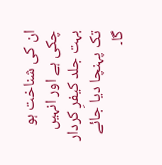ان کی شناخت ہو چکی ہے اور انہیں بہت جلد کیفرِ کردار تک پہنچا دیا جائے گا۔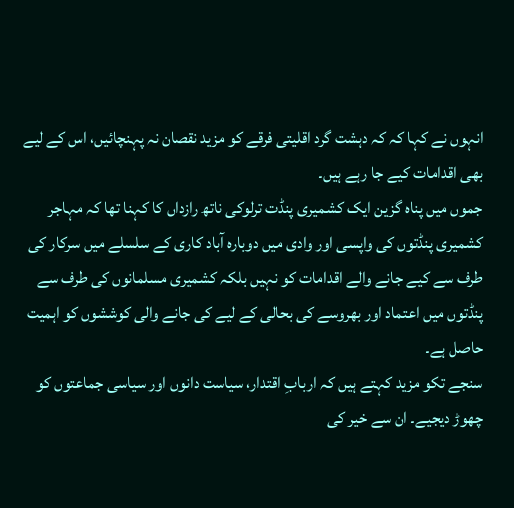انہوں نے کہا کہ کہ دہشت گرد اقلیتی فرقے کو مزید نقصان نہ پہنچائیں، اس کے لیے بھی اقدامات کیے جا رہے ہیں۔
جموں میں پناہ گزین ایک کشمیری پنڈت ترلوکی ناتھ رازداں کا کہنا تھا کہ مہاجر کشمیری پنڈتوں کی واپسی اور وادی میں دوبارہ آباد کاری کے سلسلے میں سرکار کی طرف سے کیے جانے والے اقدامات کو نہیں بلکہ کشمیری مسلمانوں کی طرف سے پنڈتوں میں اعتماد اور بھروسے کی بحالی کے لیے کی جانے والی کوششوں کو اہمیت حاصل ہے۔
سنجے تکو مزید کہتے ہیں کہ اربابِ اقتدار، سیاست دانوں اور سیاسی جماعتوں کو چھوڑ دیجیے۔ ان سے خیر کی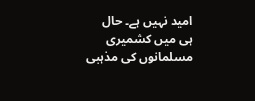امید نہیں ہے۔ حال ہی میں کشمیری مسلمانوں کی مذہبی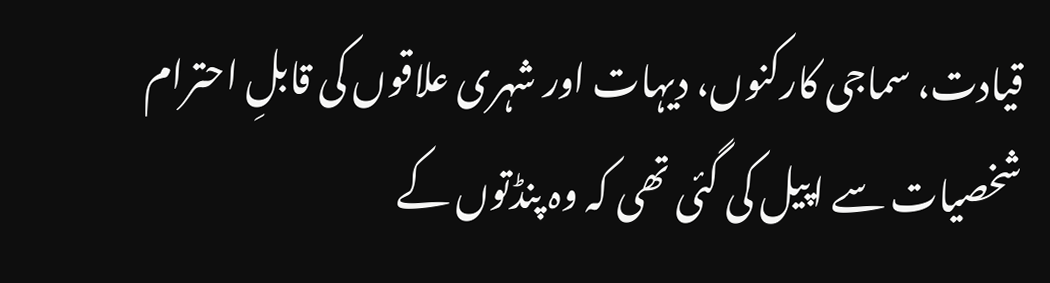قیادت، سماجی کارکنوں، دیہات اور شہری علاقوں کی قابلِ احترام شخصیات سے اپیل کی گئی تھی کہ وہ پنڈتوں کے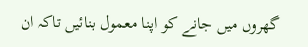گھروں میں جانے کو اپنا معمول بنائیں تاکہ ان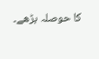کا حوصلہ بڑھے۔